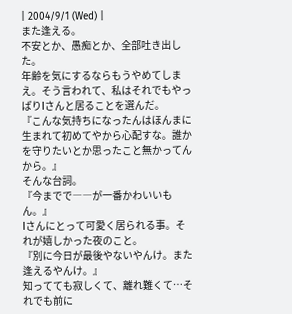| 2004/9/1 (Wed) |
また逢える。
不安とか、愚痴とか、全部吐き出した。
年齢を気にするならもうやめてしまえ。そう言われて、私はそれでもやっぱりIさんと居ることを選んだ。
『こんな気持ちになったんはほんまに生まれて初めてやから心配すな。誰かを守りたいとか思ったこと無かってんから。』
そんな台詞。
『今までで――が一番かわいいもん。』
Iさんにとって可愛く居られる事。それが嬉しかった夜のこと。
『別に今日が最後やないやんけ。また逢えるやんけ。』
知ってても寂しくて、離れ難くて…それでも前に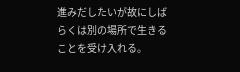進みだしたいが故にしばらくは別の場所で生きることを受け入れる。